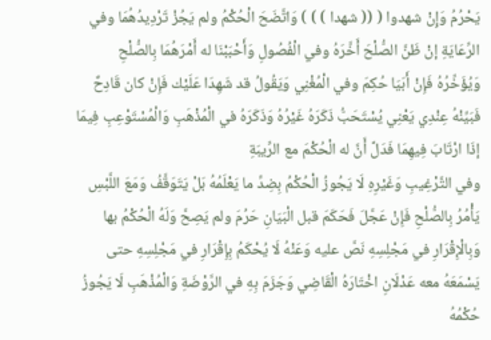يَحْرُمُ وَإِنْ شهدوا ( (( شهدا ) ) ) وَاتَّضَحَ الْحُكْمُ ولم يَجُزْ تَرْدِيدُهُمَا وفي الرِّعَايَةِ إنْ ظَنَّ الصُّلْحَ أَخَّرَهُ وفي الْفُصُولِ وَأَحْبَبْنَا له أَمْرَهُمَا بِالصُّلْحِ وَيُؤَخِّرُهُ فَإِنْ أَبَيَا حُكِمَ وفي الْمُغْنِي وَيَقُولُ قد شَهِدَا عَلَيْك فَإِنْ كان قَادِحٌ فَبَيِّنْهُ عِنْدِي يَعْنِي يُسْتَحَبُّ ذَكَرَهُ غَيْرُهُ وَذَكَرَهُ في الْمُذْهَبِ وَالْمُسْتَوْعِبِ فِيمَا إذَا ارْتَابَ فِيهِمَا فَدَلَّ أَنَّ له الْحُكْمَ مع الرِّيبَةِ
وفي التَّرْغِيبِ وَغَيْرِهِ لَا يَجُوزُ الْحُكْمُ بِضِدِّ ما يَعْلَمُهُ بَلْ يَتَوَقَّفُ وَمَعَ اللَّبْسِ يَأْمُرُ بِالصُّلْحِ فَإِنْ عَجَّلَ فَحَكَمَ قبل الْبَيَانِ حَرُمَ ولم يَصِحَّ وَلَهُ الْحُكْمُ بها وَبِالْإِقْرَارِ في مَجْلِسِهِ نَصَّ عليه وَعَنْهُ لَا يُحْكَمُ بِإِقْرَارِ في مَجْلِسِهِ حتى يَسْمَعَهُ معه عَدْلَانِ اخْتَارَهُ الْقَاضِي وَجَزَمَ بِهِ في الرَّوْضَةِ وَالْمُذْهَبِ لَا يَجُوزُ حُكْمُهُ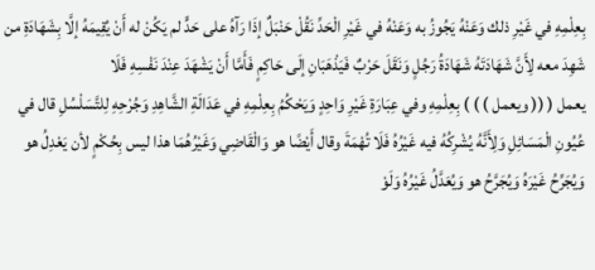بِعِلْمِهِ في غَيْرِ ذلك وَعَنْهُ يَجُوزُ به وَعَنْهُ في غَيْرِ الْحَدِّ نَقُلْ حَنْبَلٌ إذَا رَآهُ على حَدٍّ لم يَكُنْ له أَنْ يُقِيمَهُ إلَّا بِشَهَادَةِ من شَهِدَ معه لِأَنَّ شَهَادَتَهُ شَهَادَةُ رَجُلٍ وَنَقَلَ حَرْبٌ فَيَذْهَبَانِ إلَى حَاكِمٍ فَأَمَّا أَنْ يَشْهَدَ عِنْدَ نَفْسِهِ فَلَا
يعمل ( (( ويعمل ) ) ) بِعِلْمِهِ وفي عِبَارَةِ غَيْرِ وَاحِدٍ وَيَحْكُمُ بِعِلْمِهِ في عَدَالَةِ الشَّاهِدِ وَجُرْحِهِ لِلتَّسَلْسُلِ قال في عُيُونِ الْمَسَائِلِ وَلِأَنَّهُ يُشْرِكُهُ فيه غَيْرُهُ فَلَا تُهْمَةَ وقال أَيْضًا هو وَالْقَاضِي وَغَيْرُهُمَا هذا ليس بِحُكْمٍ لأن يَعْدِلُ هو وَيُجَرِّحُ غَيْرَهُ وَيُجَرَّحُ هو وَيُعَدَّلُ غَيْرُهُ وَلَوْ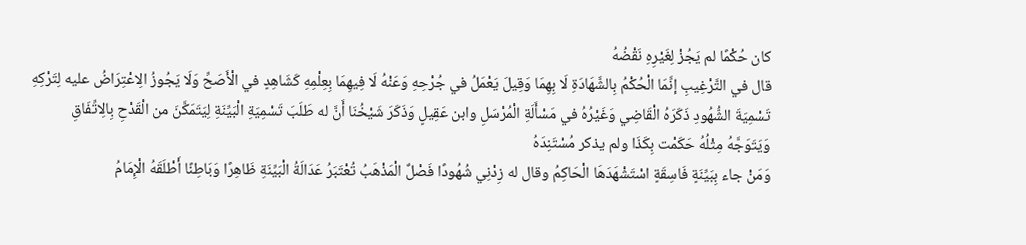كان حُكْمًا لم يَجُزْ لِغَيْرِهِ نَقْضُهُ
قال في التَّرْغِيبِ إنَّمَا الْحُكْمُ بِالشَّهَادَةِ لَا بِهِمَا وَقِيلَ يَعْمَلُ في جُرْحِهِ وَعَنْهُ لَا فِيهِمَا بِعِلْمِهِ كَشَاهِدٍ في الْأَصَحِّ وَلَا يَجُوزُ الِاعْتِرَاضُ عليه لِتَرْكِهِ تَسْمِيَةَ الشُّهُودِ ذَكَرَهُ الْقَاضِي وَغَيْرُهُ في مَسْأَلَةِ الْمُرْسَلِ وابن عَقِيلٍ وَذَكَرَ شَيْخُنَا أَنَّ له طَلَبَ تَسْمِيَةِ الْبَيِّنَةِ لِيَتَمَكَّنَ من الْقَدْحِ بِالِاتِّفَاقِ وَيَتَوَجَّهُ مِثْلُهُ حَكَمْت بِكَذَا ولم يذكر مُسْتَنِدَهُ
وَمَنْ جاء بِبَيِّنَةٍ فَاسِقَةٍ اسْتَشْهَدَهَا الْحَاكِمُ وقال له زِدْنِي شُهُودًا فَصْلٌ الْمَذْهَبُ تُعْتَبَرُ عَدَالَةُ الْبَيِّنَةِ ظَاهِرًا وَبَاطِنًا أَطْلَقَهُ الْإِمَامُ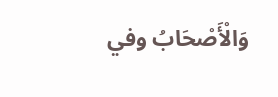وَالْأَصْحَابُ وفي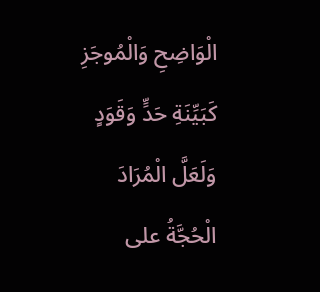الْوَاضِحِ وَالْمُوجَزِ كَبَيِّنَةِ حَدٍّ وَقَوَدٍ وَلَعَلَّ الْمُرَادَ الْحُجَّةُ على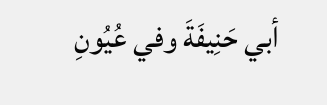أبي حَنِيفَةَ وفي عُيُونِ